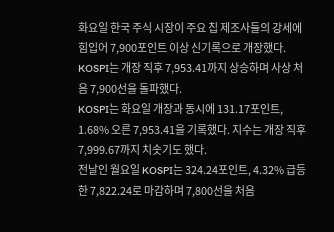화요일 한국 주식 시장이 주요 칩 제조사들의 강세에 힘입어 7,900포인트 이상 신기록으로 개장했다. KOSPI는 개장 직후 7,953.41까지 상승하며 사상 처음 7,900선을 돌파했다.
KOSPI는 화요일 개장과 동시에 131.17포인트, 1.68% 오른 7,953.41을 기록했다. 지수는 개장 직후 7,999.67까지 치솟기도 했다.
전날인 월요일 KOSPI는 324.24포인트, 4.32% 급등한 7,822.24로 마감하며 7,800선을 처음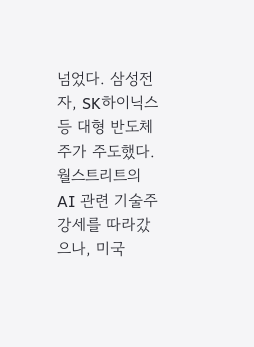넘었다. 삼성전자, SK하이닉스 등 대형 반도체주가 주도했다.
월스트리트의 AI 관련 기술주 강세를 따라갔으나, 미국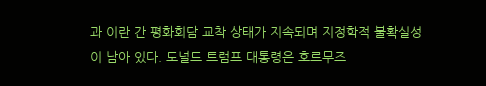과 이란 간 평화회담 교착 상태가 지속되며 지정학적 불확실성이 남아 있다. 도널드 트럼프 대통령은 호르무즈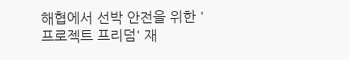해협에서 선박 안전을 위한 '프로젝트 프리덤' 재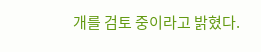개를 검토 중이라고 밝혔다.